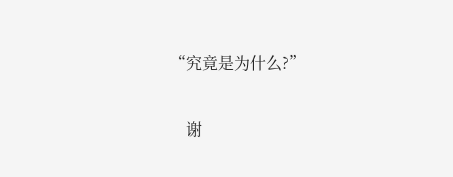“究竟是为什么?”

    谢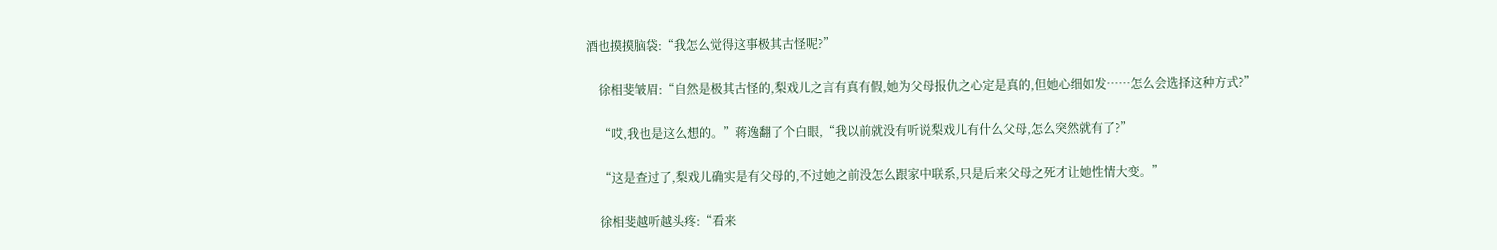酒也摸摸脑袋:“我怎么觉得这事极其古怪呢?”

    徐相斐皱眉:“自然是极其古怪的,梨戏儿之言有真有假,她为父母报仇之心定是真的,但她心细如发……怎么会选择这种方式?”

    “哎,我也是这么想的。”蒋逸翻了个白眼,“我以前就没有听说梨戏儿有什么父母,怎么突然就有了?”

    “这是查过了,梨戏儿确实是有父母的,不过她之前没怎么跟家中联系,只是后来父母之死才让她性情大变。”

    徐相斐越听越头疼:“看来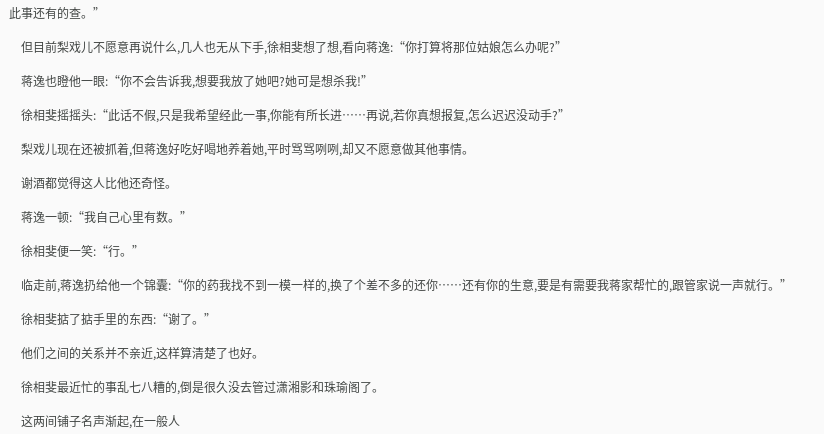此事还有的查。”

    但目前梨戏儿不愿意再说什么,几人也无从下手,徐相斐想了想,看向蒋逸:“你打算将那位姑娘怎么办呢?”

    蒋逸也瞪他一眼:“你不会告诉我,想要我放了她吧?她可是想杀我!”

    徐相斐摇摇头:“此话不假,只是我希望经此一事,你能有所长进……再说,若你真想报复,怎么迟迟没动手?”

    梨戏儿现在还被抓着,但蒋逸好吃好喝地养着她,平时骂骂咧咧,却又不愿意做其他事情。

    谢酒都觉得这人比他还奇怪。

    蒋逸一顿:“我自己心里有数。”

    徐相斐便一笑:“行。”

    临走前,蒋逸扔给他一个锦囊:“你的药我找不到一模一样的,换了个差不多的还你……还有你的生意,要是有需要我蒋家帮忙的,跟管家说一声就行。”

    徐相斐掂了掂手里的东西:“谢了。”

    他们之间的关系并不亲近,这样算清楚了也好。

    徐相斐最近忙的事乱七八糟的,倒是很久没去管过潇湘影和珠瑜阁了。

    这两间铺子名声渐起,在一般人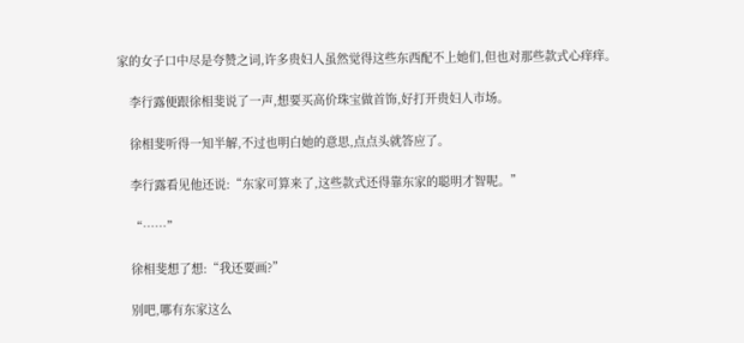家的女子口中尽是夸赞之词,许多贵妇人虽然觉得这些东西配不上她们,但也对那些款式心痒痒。

    李行露便跟徐相斐说了一声,想要买高价珠宝做首饰,好打开贵妇人市场。

    徐相斐听得一知半解,不过也明白她的意思,点点头就答应了。

    李行露看见他还说:“东家可算来了,这些款式还得靠东家的聪明才智呢。”

    “……”

    徐相斐想了想:“我还要画?”

    别吧,哪有东家这么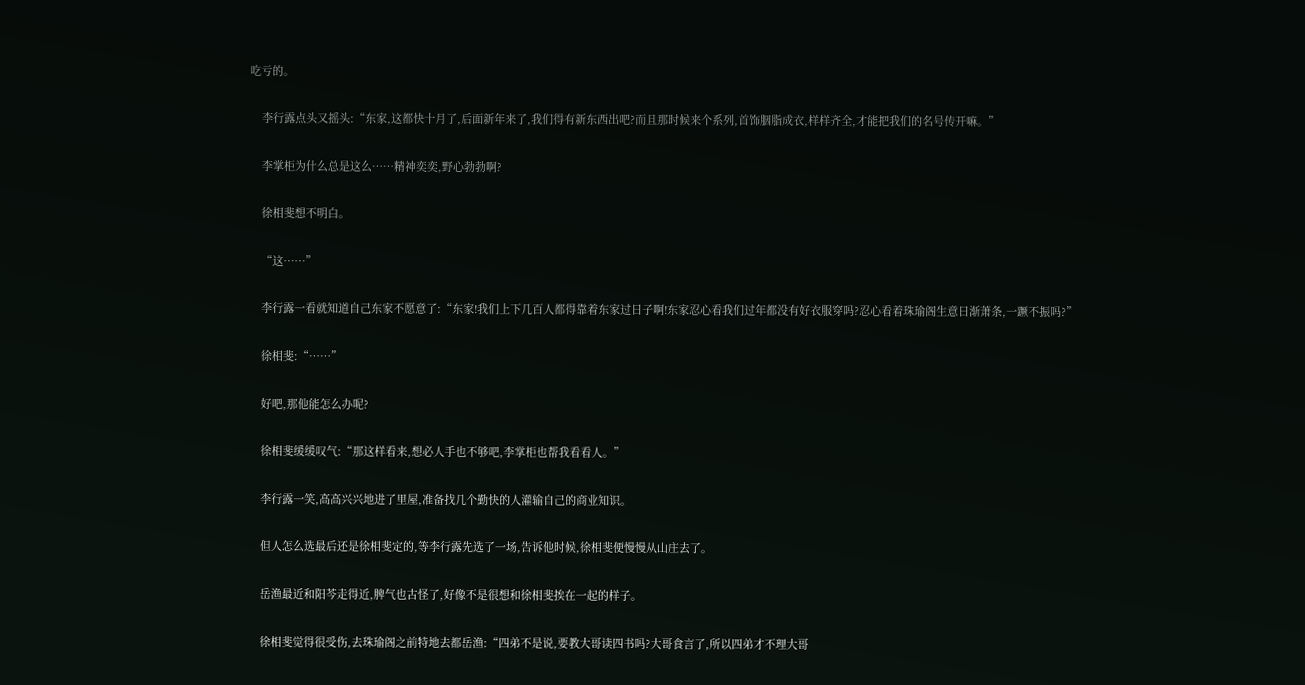吃亏的。

    李行露点头又摇头:“东家,这都快十月了,后面新年来了,我们得有新东西出吧?而且那时候来个系列,首饰胭脂成衣,样样齐全,才能把我们的名号传开嘛。”

    李掌柜为什么总是这么……精神奕奕,野心勃勃啊?

    徐相斐想不明白。

    “这……”

    李行露一看就知道自己东家不愿意了:“东家!我们上下几百人都得靠着东家过日子啊!东家忍心看我们过年都没有好衣服穿吗?忍心看着珠瑜阁生意日渐萧条,一蹶不振吗?”

    徐相斐:“……”

    好吧,那他能怎么办呢?

    徐相斐缓缓叹气:“那这样看来,想必人手也不够吧,李掌柜也帮我看看人。”

    李行露一笑,高高兴兴地进了里屋,准备找几个勤快的人灌输自己的商业知识。

    但人怎么选最后还是徐相斐定的,等李行露先选了一场,告诉他时候,徐相斐便慢慢从山庄去了。

    岳渔最近和阳芩走得近,脾气也古怪了,好像不是很想和徐相斐挨在一起的样子。

    徐相斐觉得很受伤,去珠瑜阁之前特地去都岳渔:“四弟不是说,要教大哥读四书吗?大哥食言了,所以四弟才不理大哥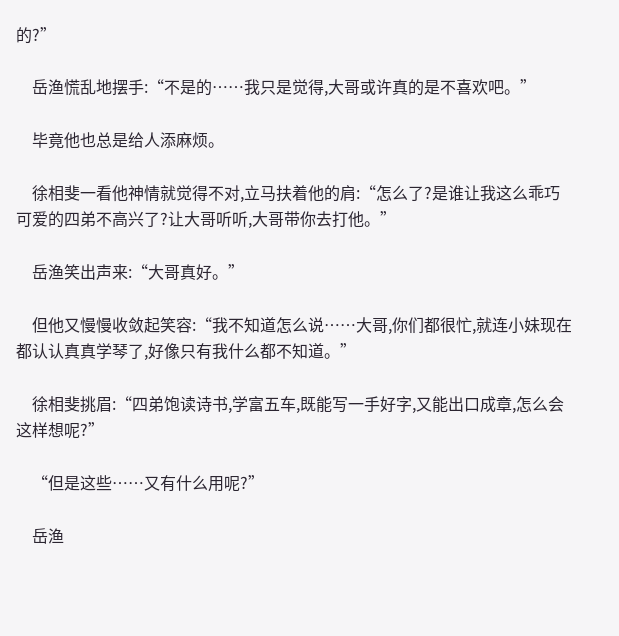的?”

    岳渔慌乱地摆手:“不是的……我只是觉得,大哥或许真的是不喜欢吧。”

    毕竟他也总是给人添麻烦。

    徐相斐一看他神情就觉得不对,立马扶着他的肩:“怎么了?是谁让我这么乖巧可爱的四弟不高兴了?让大哥听听,大哥带你去打他。”

    岳渔笑出声来:“大哥真好。”

    但他又慢慢收敛起笑容:“我不知道怎么说……大哥,你们都很忙,就连小妹现在都认认真真学琴了,好像只有我什么都不知道。”

    徐相斐挑眉:“四弟饱读诗书,学富五车,既能写一手好字,又能出口成章,怎么会这样想呢?”

    “但是这些……又有什么用呢?”

    岳渔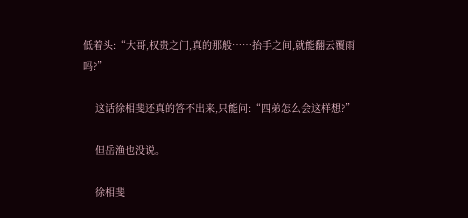低着头:“大哥,权贵之门,真的那般……抬手之间,就能翻云覆雨吗?”

    这话徐相斐还真的答不出来,只能问:“四弟怎么会这样想?”

    但岳渔也没说。

    徐相斐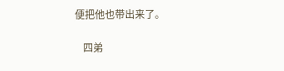便把他也带出来了。

    四弟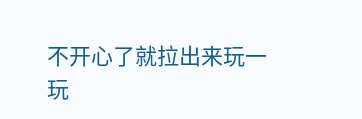不开心了就拉出来玩一玩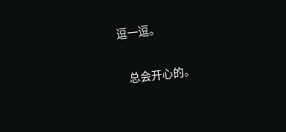逗一逗。

    总会开心的。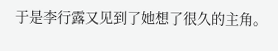于是李行露又见到了她想了很久的主角。